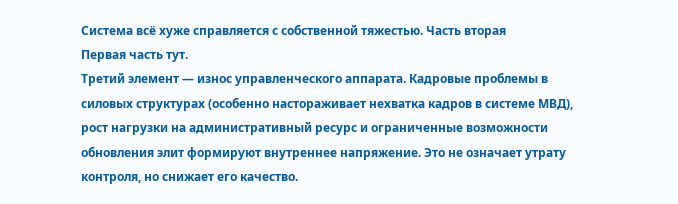Система всё хуже справляется с собственной тяжестью. Часть вторая
Первая часть тут.
Третий элемент — износ управленческого аппарата. Кадровые проблемы в силовых структурах (особенно настораживает нехватка кадров в системе МВД), рост нагрузки на административный ресурс и ограниченные возможности обновления элит формируют внутреннее напряжение. Это не означает утрату контроля, но снижает его качество.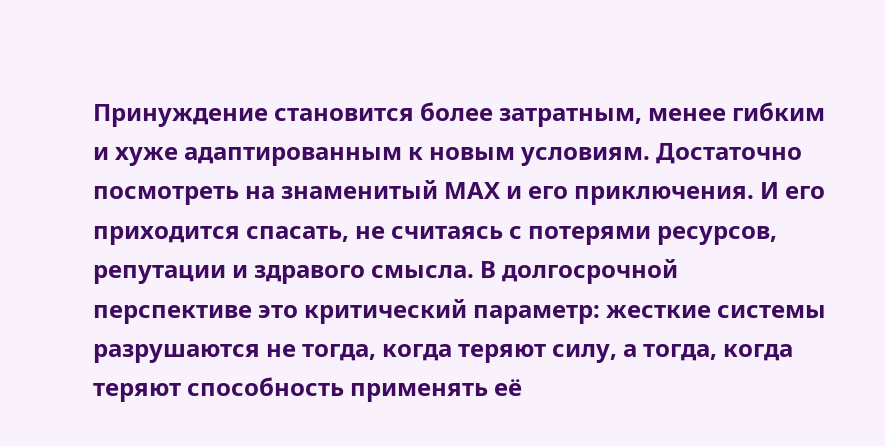Принуждение становится более затратным, менее гибким и хуже адаптированным к новым условиям. Достаточно посмотреть на знаменитый МАХ и его приключения. И его приходится спасать, не считаясь с потерями ресурсов, репутации и здравого смысла. В долгосрочной перспективе это критический параметр: жесткие системы разрушаются не тогда, когда теряют силу, а тогда, когда теряют способность применять её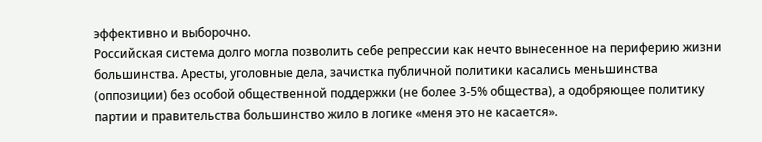эффективно и выборочно.
Российская система долго могла позволить себе репрессии как нечто вынесенное на периферию жизни большинства. Аресты, уголовные дела, зачистка публичной политики касались меньшинства (оппозиции) без особой общественной поддержки (не более 3-5% общества), а одобряющее политику партии и правительства большинство жило в логике «меня это не касается».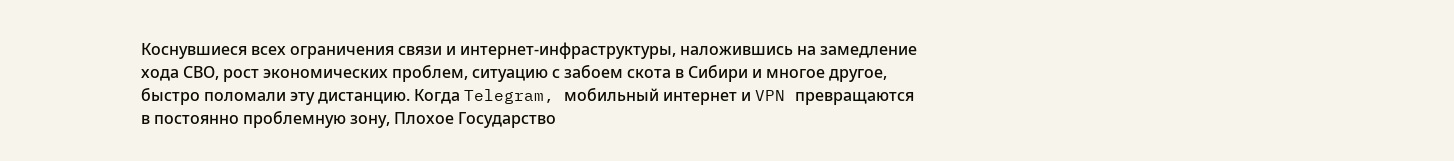Коснувшиеся всех ограничения связи и интернет-инфраструктуры, наложившись на замедление хода СВО, рост экономических проблем, ситуацию с забоем скота в Сибири и многое другое, быстро поломали эту дистанцию. Когда Telegram, мобильный интернет и VPN превращаются в постоянно проблемную зону, Плохое Государство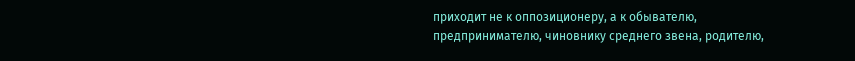приходит не к оппозиционеру, а к обывателю, предпринимателю, чиновнику среднего звена, родителю,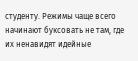студенту. Режимы чаще всего начинают буксовать не там, где их ненавидят идейные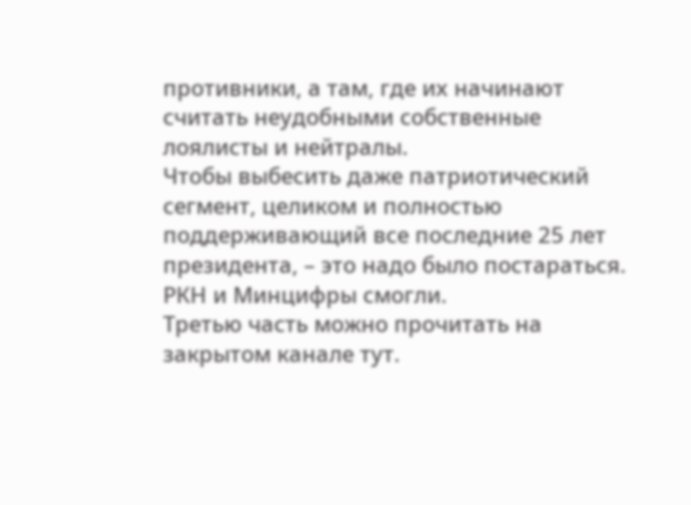противники, а там, где их начинают считать неудобными собственные лоялисты и нейтралы.
Чтобы выбесить даже патриотический сегмент, целиком и полностью поддерживающий все последние 25 лет президента, – это надо было постараться. РКН и Минцифры смогли.
Третью часть можно прочитать на закрытом канале тут.